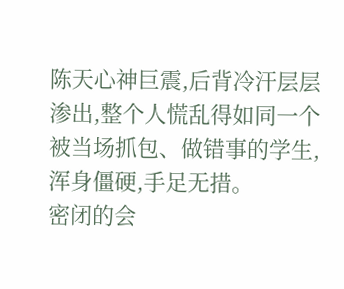陈天心神巨震,后背冷汗层层渗出,整个人慌乱得如同一个被当场抓包、做错事的学生,浑身僵硬,手足无措。
密闭的会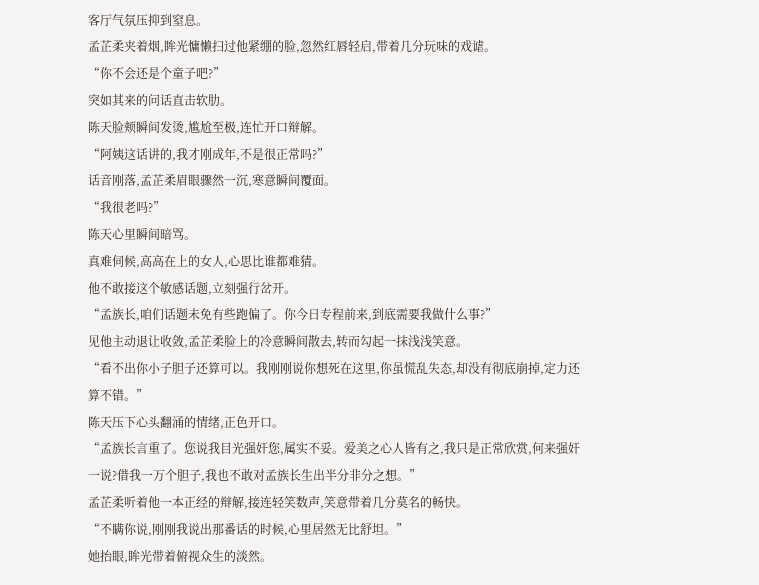客厅气氛压抑到窒息。
孟芷柔夹着烟,眸光慵懒扫过他紧绷的脸,忽然红唇轻启,带着几分玩味的戏谑。
“你不会还是个童子吧?”
突如其来的问话直击软肋。
陈天脸颊瞬间发烫,尴尬至极,连忙开口辩解。
“阿姨这话讲的,我才刚成年,不是很正常吗?”
话音刚落,孟芷柔眉眼骤然一沉,寒意瞬间覆面。
“我很老吗?”
陈天心里瞬间暗骂。
真难伺候,高高在上的女人,心思比谁都难猜。
他不敢接这个敏感话题,立刻强行岔开。
“孟族长,咱们话题未免有些跑偏了。你今日专程前来,到底需要我做什么事?”
见他主动退让收敛,孟芷柔脸上的冷意瞬间散去,转而勾起一抹浅浅笑意。
“看不出你小子胆子还算可以。我刚刚说你想死在这里,你虽慌乱失态,却没有彻底崩掉,定力还算不错。”
陈天压下心头翻涌的情绪,正色开口。
“孟族长言重了。您说我目光强奸您,属实不妥。爱美之心人皆有之,我只是正常欣赏,何来强奸一说?借我一万个胆子,我也不敢对孟族长生出半分非分之想。”
孟芷柔听着他一本正经的辩解,接连轻笑数声,笑意带着几分莫名的畅快。
“不瞒你说,刚刚我说出那番话的时候,心里居然无比舒坦。”
她抬眼,眸光带着俯视众生的淡然。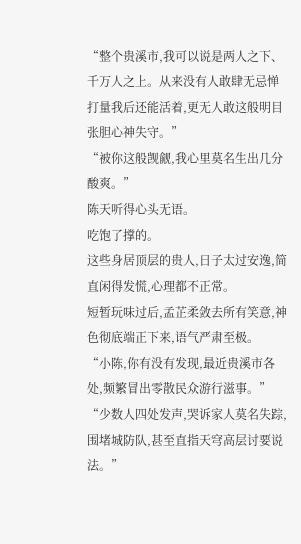“整个贵溪市,我可以说是两人之下、千万人之上。从来没有人敢肆无忌惮打量我后还能活着,更无人敢这般明目张胆心神失守。”
“被你这般觊觎,我心里莫名生出几分酸爽。”
陈天听得心头无语。
吃饱了撑的。
这些身居顶层的贵人,日子太过安逸,简直闲得发慌,心理都不正常。
短暂玩味过后,孟芷柔敛去所有笑意,神色彻底端正下来,语气严肃至极。
“小陈,你有没有发现,最近贵溪市各处,频繁冒出零散民众游行滋事。”
“少数人四处发声,哭诉家人莫名失踪,围堵城防队,甚至直指天穹高层讨要说法。”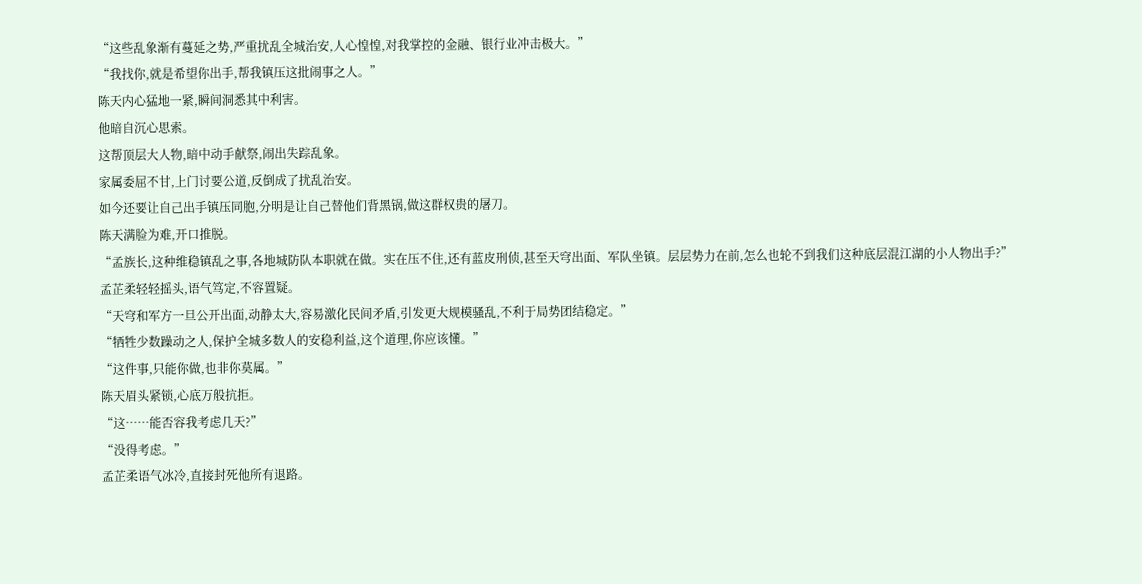“这些乱象渐有蔓延之势,严重扰乱全城治安,人心惶惶,对我掌控的金融、银行业冲击极大。”
“我找你,就是希望你出手,帮我镇压这批闹事之人。”
陈天内心猛地一紧,瞬间洞悉其中利害。
他暗自沉心思索。
这帮顶层大人物,暗中动手献祭,闹出失踪乱象。
家属委屈不甘,上门讨要公道,反倒成了扰乱治安。
如今还要让自己出手镇压同胞,分明是让自己替他们背黑锅,做这群权贵的屠刀。
陈天满脸为难,开口推脱。
“孟族长,这种维稳镇乱之事,各地城防队本职就在做。实在压不住,还有蓝皮刑侦,甚至天穹出面、军队坐镇。层层势力在前,怎么也轮不到我们这种底层混江湖的小人物出手?”
孟芷柔轻轻摇头,语气笃定,不容置疑。
“天穹和军方一旦公开出面,动静太大,容易激化民间矛盾,引发更大规模骚乱,不利于局势团结稳定。”
“牺牲少数躁动之人,保护全城多数人的安稳利益,这个道理,你应该懂。”
“这件事,只能你做,也非你莫属。”
陈天眉头紧锁,心底万般抗拒。
“这……能否容我考虑几天?”
“没得考虑。”
孟芷柔语气冰冷,直接封死他所有退路。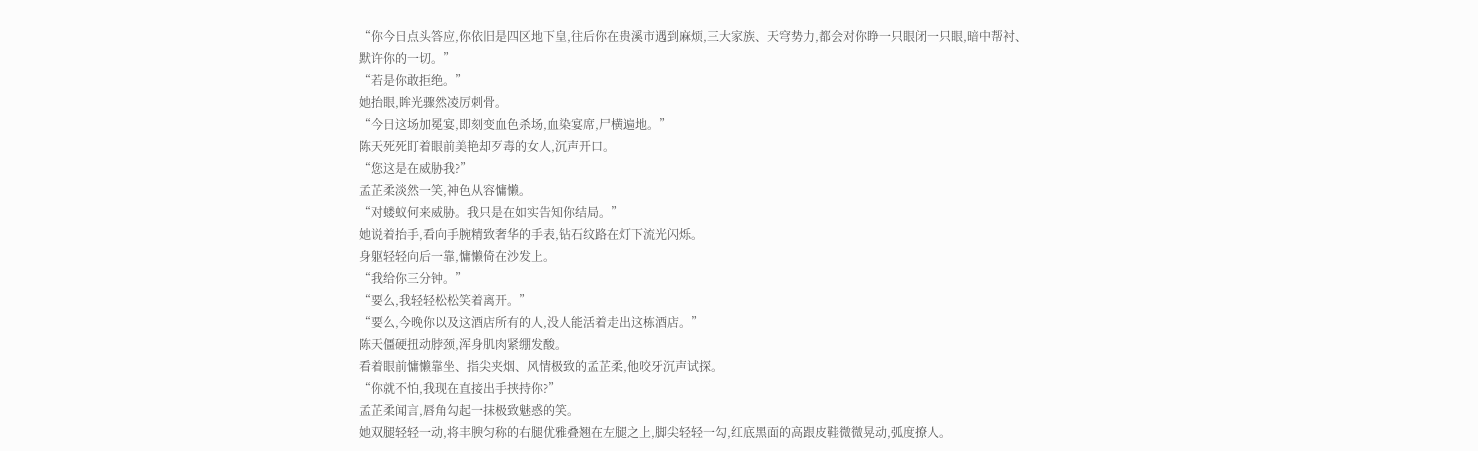“你今日点头答应,你依旧是四区地下皇,往后你在贵溪市遇到麻烦,三大家族、天穹势力,都会对你睁一只眼闭一只眼,暗中帮衬、默许你的一切。”
“若是你敢拒绝。”
她抬眼,眸光骤然凌厉刺骨。
“今日这场加冕宴,即刻变血色杀场,血染宴席,尸横遍地。”
陈天死死盯着眼前美艳却歹毒的女人,沉声开口。
“您这是在威胁我?”
孟芷柔淡然一笑,神色从容慵懒。
“对蝼蚁何来威胁。我只是在如实告知你结局。”
她说着抬手,看向手腕精致奢华的手表,钻石纹路在灯下流光闪烁。
身躯轻轻向后一靠,慵懒倚在沙发上。
“我给你三分钟。”
“要么,我轻轻松松笑着离开。”
“要么,今晚你以及这酒店所有的人,没人能活着走出这栋酒店。”
陈天僵硬扭动脖颈,浑身肌肉紧绷发酸。
看着眼前慵懒靠坐、指尖夹烟、风情极致的孟芷柔,他咬牙沉声试探。
“你就不怕,我现在直接出手挟持你?”
孟芷柔闻言,唇角勾起一抹极致魅惑的笑。
她双腿轻轻一动,将丰腴匀称的右腿优雅叠翘在左腿之上,脚尖轻轻一勾,红底黑面的高跟皮鞋微微晃动,弧度撩人。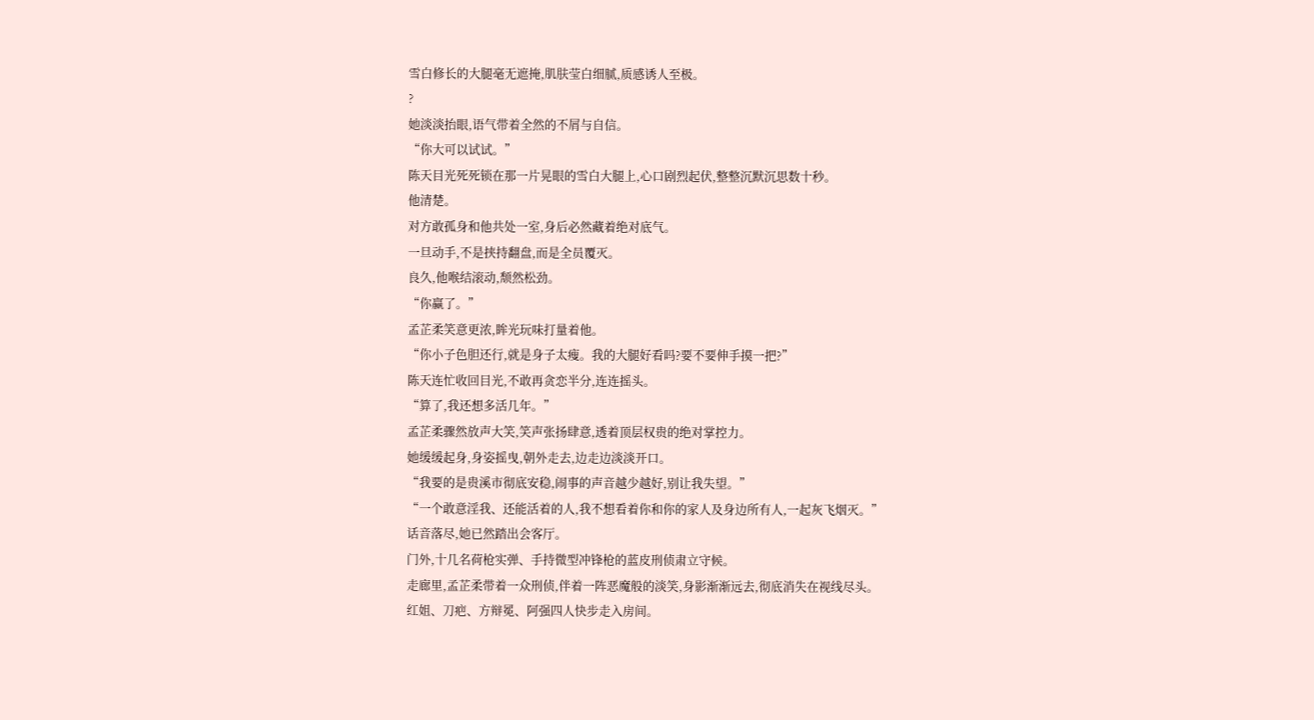雪白修长的大腿毫无遮掩,肌肤莹白细腻,质感诱人至极。
?
她淡淡抬眼,语气带着全然的不屑与自信。
“你大可以试试。”
陈天目光死死锁在那一片晃眼的雪白大腿上,心口剧烈起伏,整整沉默沉思数十秒。
他清楚。
对方敢孤身和他共处一室,身后必然藏着绝对底气。
一旦动手,不是挟持翻盘,而是全员覆灭。
良久,他喉结滚动,颓然松劲。
“你赢了。”
孟芷柔笑意更浓,眸光玩味打量着他。
“你小子色胆还行,就是身子太瘦。我的大腿好看吗?要不要伸手摸一把?”
陈天连忙收回目光,不敢再贪恋半分,连连摇头。
“算了,我还想多活几年。”
孟芷柔骤然放声大笑,笑声张扬肆意,透着顶层权贵的绝对掌控力。
她缓缓起身,身姿摇曳,朝外走去,边走边淡淡开口。
“我要的是贵溪市彻底安稳,闹事的声音越少越好,别让我失望。”
“一个敢意淫我、还能活着的人,我不想看着你和你的家人及身边所有人,一起灰飞烟灭。”
话音落尽,她已然踏出会客厅。
门外,十几名荷枪实弹、手持微型冲锋枪的蓝皮刑侦肃立守候。
走廊里,孟芷柔带着一众刑侦,伴着一阵恶魔般的淡笑,身影渐渐远去,彻底消失在视线尽头。
红姐、刀疤、方辩冕、阿强四人快步走入房间。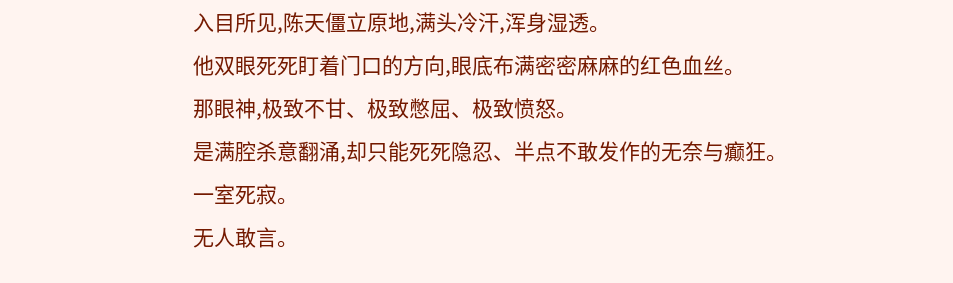入目所见,陈天僵立原地,满头冷汗,浑身湿透。
他双眼死死盯着门口的方向,眼底布满密密麻麻的红色血丝。
那眼神,极致不甘、极致憋屈、极致愤怒。
是满腔杀意翻涌,却只能死死隐忍、半点不敢发作的无奈与癫狂。
一室死寂。
无人敢言。